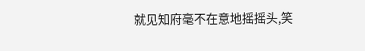就见知府毫不在意地摇摇头,笑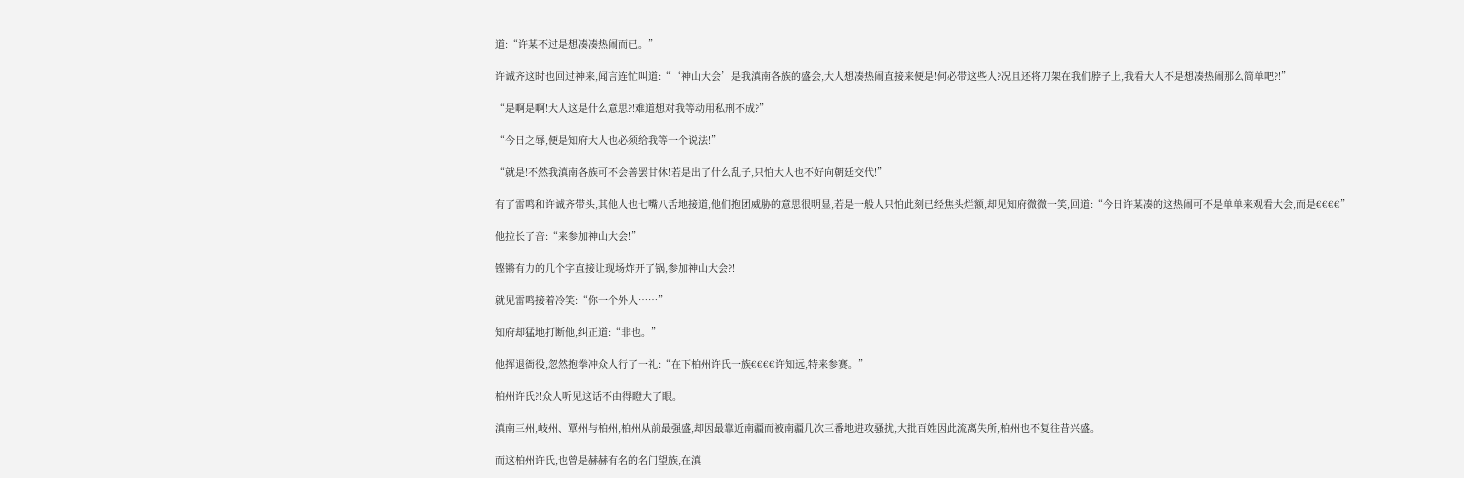道:“许某不过是想凑凑热闹而已。”

许诚齐这时也回过神来,闻言连忙叫道:“‘神山大会’是我滇南各族的盛会,大人想凑热闹直接来便是!何必带这些人?况且还将刀架在我们脖子上,我看大人不是想凑热闹那么简单吧?!”

“是啊是啊!大人这是什么意思?!难道想对我等动用私刑不成?”

“今日之辱,便是知府大人也必须给我等一个说法!”

“就是!不然我滇南各族可不会善罢甘休!若是出了什么乱子,只怕大人也不好向朝廷交代!”

有了雷鸣和许诚齐带头,其他人也七嘴八舌地接道,他们抱团威胁的意思很明显,若是一般人只怕此刻已经焦头烂额,却见知府微微一笑,回道:“今日许某凑的这热闹可不是单单来观看大会,而是€€€€”

他拉长了音:“来参加神山大会!”

铿锵有力的几个字直接让现场炸开了锅,参加神山大会?!

就见雷鸣接着冷笑:“你一个外人……”

知府却猛地打断他,纠正道:“非也。”

他挥退衙役,忽然抱拳冲众人行了一礼:“在下柏州许氏一族€€€€许知远,特来参赛。”

柏州许氏?!众人听见这话不由得瞪大了眼。

滇南三州,岐州、覃州与柏州,柏州从前最强盛,却因最靠近南疆而被南疆几次三番地进攻骚扰,大批百姓因此流离失所,柏州也不复往昔兴盛。

而这柏州许氏,也曾是赫赫有名的名门望族,在滇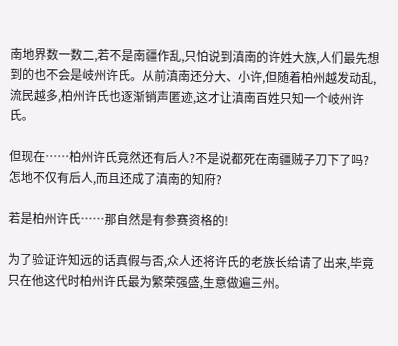南地界数一数二,若不是南疆作乱,只怕说到滇南的许姓大族,人们最先想到的也不会是岐州许氏。从前滇南还分大、小许,但随着柏州越发动乱,流民越多,柏州许氏也逐渐销声匿迹,这才让滇南百姓只知一个岐州许氏。

但现在……柏州许氏竟然还有后人?不是说都死在南疆贼子刀下了吗?怎地不仅有后人,而且还成了滇南的知府?

若是柏州许氏……那自然是有参赛资格的!

为了验证许知远的话真假与否,众人还将许氏的老族长给请了出来,毕竟只在他这代时柏州许氏最为繁荣强盛,生意做遍三州。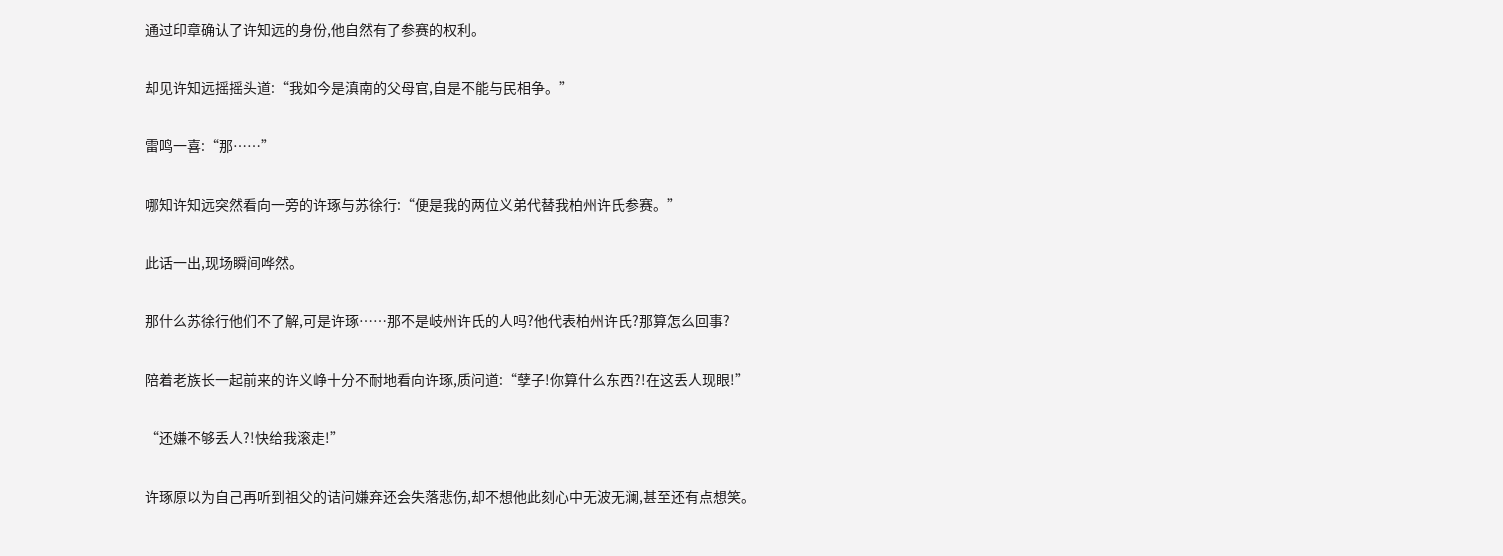通过印章确认了许知远的身份,他自然有了参赛的权利。

却见许知远摇摇头道:“我如今是滇南的父母官,自是不能与民相争。”

雷鸣一喜:“那……”

哪知许知远突然看向一旁的许琢与苏徐行:“便是我的两位义弟代替我柏州许氏参赛。”

此话一出,现场瞬间哗然。

那什么苏徐行他们不了解,可是许琢……那不是岐州许氏的人吗?他代表柏州许氏?那算怎么回事?

陪着老族长一起前来的许义峥十分不耐地看向许琢,质问道:“孽子!你算什么东西?!在这丢人现眼!”

“还嫌不够丢人?!快给我滚走!”

许琢原以为自己再听到祖父的诘问嫌弃还会失落悲伤,却不想他此刻心中无波无澜,甚至还有点想笑。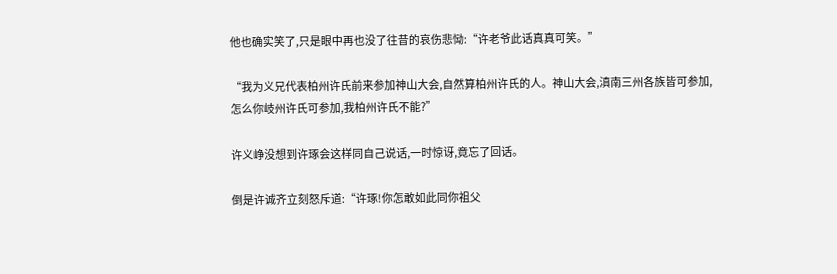他也确实笑了,只是眼中再也没了往昔的哀伤悲恸:“许老爷此话真真可笑。”

“我为义兄代表柏州许氏前来参加神山大会,自然算柏州许氏的人。神山大会,滇南三州各族皆可参加,怎么你岐州许氏可参加,我柏州许氏不能?”

许义峥没想到许琢会这样同自己说话,一时惊讶,竟忘了回话。

倒是许诚齐立刻怒斥道:“许琢!你怎敢如此同你祖父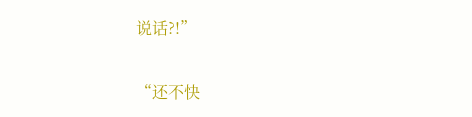说话?!”

“还不快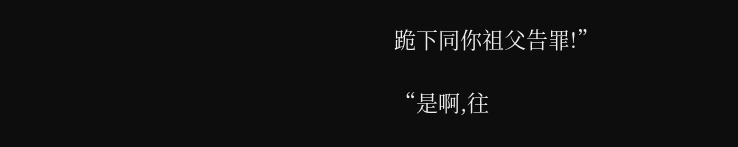跪下同你祖父告罪!”

“是啊,往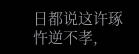日都说这许琢忤逆不孝,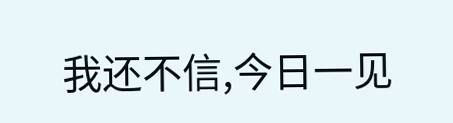我还不信,今日一见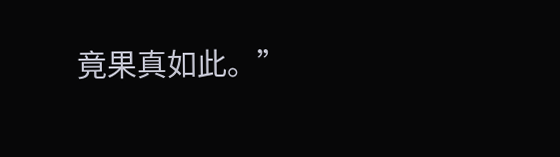竟果真如此。”